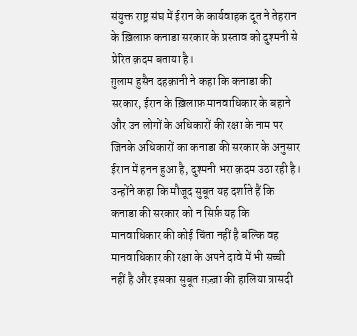संयुक्त राष्ट्र संघ में ईरान के कार्यवाहक दूत ने तेहरान के ख़िलाफ़ कनाडा सरकार के प्रस्ताव को दुश्मनी से प्रेरित क़दम बताया है।
ग़ुलाम हुसैन दहक़ानी ने कहा कि कनाडा की सरकार, ईरान के ख़िलाफ़ मानवाधिकार के बहाने और उन लोगों के अधिकारों की रक्षा के नाम पर जिनके अधिकारों का कनाडा की सरकार के अनुसार ईरान में हनन हुआ है, दुश्मनी भरा क़दम उठा रही है। उन्होंने कहा कि मौजूद सुबूत यह दर्शाते हैं कि कनाडा की सरकार को न सिर्फ़ यह कि मानवाधिकार की कोई चिंता नहीं है बल्कि वह मानवाधिकार की रक्षा के अपने दावे में भी सच्ची नहीं है और इसका सुबूत ग़ज़्ज़ा की हालिया त्रासदी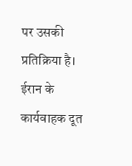पर उसकी प्रतिक्रिया है।
ईरान के कार्यवाहक दूत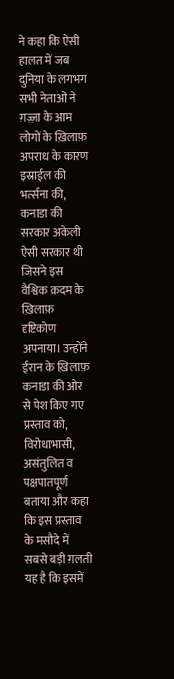ने कहा कि ऐसी हालत में जब दुनिया के लगभग सभी नेताओं ने ग़ज़्ज़ा के आम लोगों के ख़िलाफ़ अपराध के कारण इस्राईल की भर्त्सना की, कनाडा की सरकार अकेली ऐसी सरकार थी जिसने इस वैश्विक क़दम के ख़िलाफ़ दृष्टिकोण अपनाया। उन्होंने ईरान के ख़िलाफ़ कनाडा की ओर से पेश किए गए प्रस्ताव को, विरोधाभासी, असंतुलित व पक्षपातपूर्ण बताया और कहा कि इस प्रस्ताव के मसौदे में सबसे बड़ी ग़लती यह है कि इसमें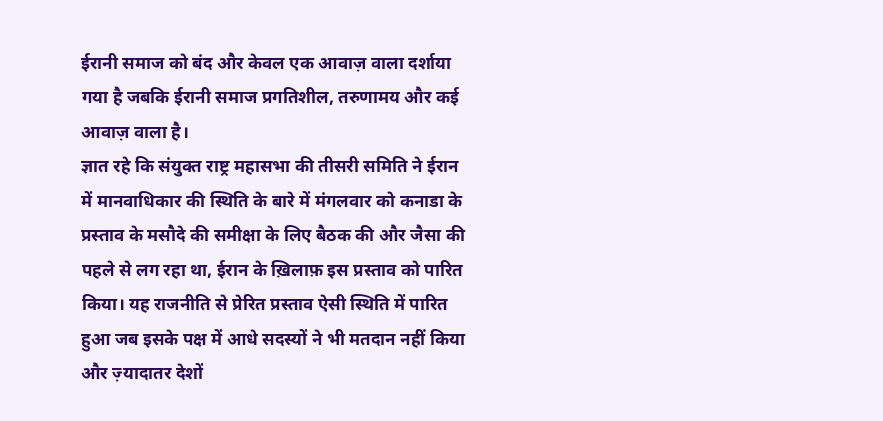ईरानी समाज को बंद और केवल एक आवाज़ वाला दर्शाया गया है जबकि ईरानी समाज प्रगतिशील, तरुणामय और कई आवाज़ वाला है।
ज्ञात रहे कि संयुक्त राष्ट्र महासभा की तीसरी समिति ने ईरान में मानवाधिकार की स्थिति के बारे में मंगलवार को कनाडा के प्रस्ताव के मसौदे की समीक्षा के लिए बैठक की और जैसा की पहले से लग रहा था, ईरान के ख़िलाफ़ इस प्रस्ताव को पारित किया। यह राजनीति से प्रेरित प्रस्ताव ऐसी स्थिति में पारित हुआ जब इसके पक्ष में आधे सदस्यों ने भी मतदान नहीं किया और ज़्यादातर देशों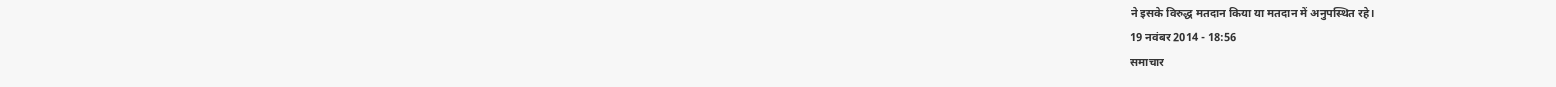ने इसके विरुद्ध मतदान किया या मतदान में अनुपस्थित रहे।
19 नवंबर 2014 - 18:56
समाचार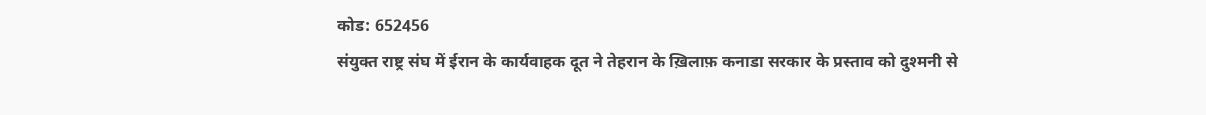कोड: 652456
संयुक्त राष्ट्र संघ में ईरान के कार्यवाहक दूत ने तेहरान के ख़िलाफ़ कनाडा सरकार के प्रस्ताव को दुश्मनी से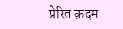प्रेरित क़दम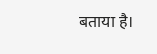बताया है।